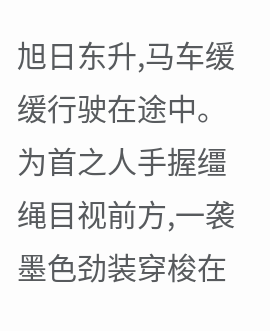旭日东升,马车缓缓行驶在途中。为首之人手握缰绳目视前方,一袭墨色劲装穿梭在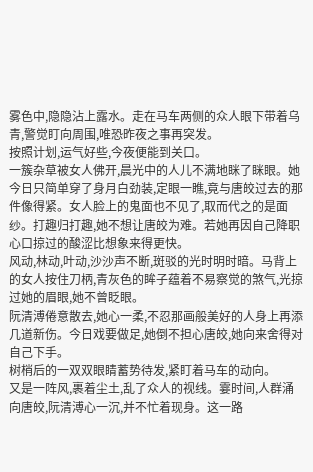雾色中,隐隐沾上露水。走在马车两侧的众人眼下带着乌青,警觉盯向周围,唯恐昨夜之事再突发。
按照计划,运气好些,今夜便能到关口。
一簇杂草被女人佛开,晨光中的人儿不满地眯了眯眼。她今日只简单穿了身月白劲装,定眼一瞧,竟与唐皎过去的那件像得紧。女人脸上的鬼面也不见了,取而代之的是面纱。打趣归打趣,她不想让唐皎为难。若她再因自己降职心口掠过的酸涩比想象来得更快。
风动,林动,叶动,沙沙声不断,斑驳的光时明时暗。马背上的女人按住刀柄,青灰色的眸子蕴着不易察觉的煞气,光掠过她的眉眼,她不曾眨眼。
阮清溥倦意散去,她心一柔,不忍那画般美好的人身上再添几道新伤。今日戏要做足,她倒不担心唐皎,她向来舍得对自己下手。
树梢后的一双双眼睛蓄势待发,紧盯着马车的动向。
又是一阵风,裹着尘土,乱了众人的视线。霎时间,人群涌向唐皎,阮清溥心一沉,并不忙着现身。这一路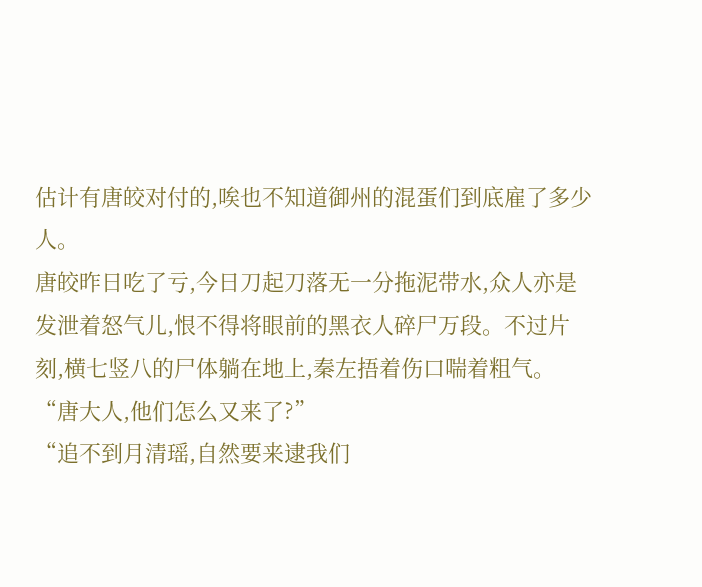估计有唐皎对付的,唉也不知道御州的混蛋们到底雇了多少人。
唐皎昨日吃了亏,今日刀起刀落无一分拖泥带水,众人亦是发泄着怒气儿,恨不得将眼前的黑衣人碎尸万段。不过片刻,横七竖八的尸体躺在地上,秦左捂着伤口喘着粗气。
“唐大人,他们怎么又来了?”
“追不到月清瑶,自然要来逮我们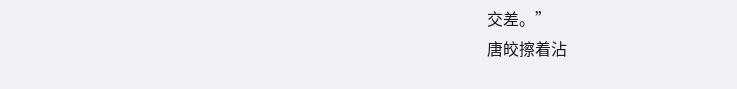交差。”
唐皎擦着沾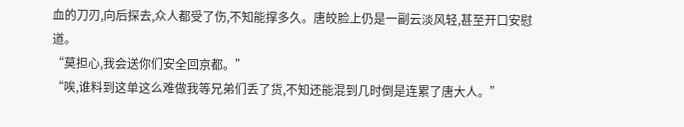血的刀刃,向后探去,众人都受了伤,不知能撑多久。唐皎脸上仍是一副云淡风轻,甚至开口安慰道。
“莫担心,我会送你们安全回京都。”
“唉,谁料到这单这么难做我等兄弟们丢了货,不知还能混到几时倒是连累了唐大人。”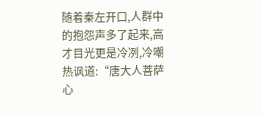随着秦左开口,人群中的抱怨声多了起来,高才目光更是冷冽,冷嘲热讽道:“唐大人菩萨心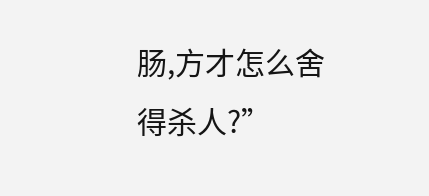肠,方才怎么舍得杀人?”